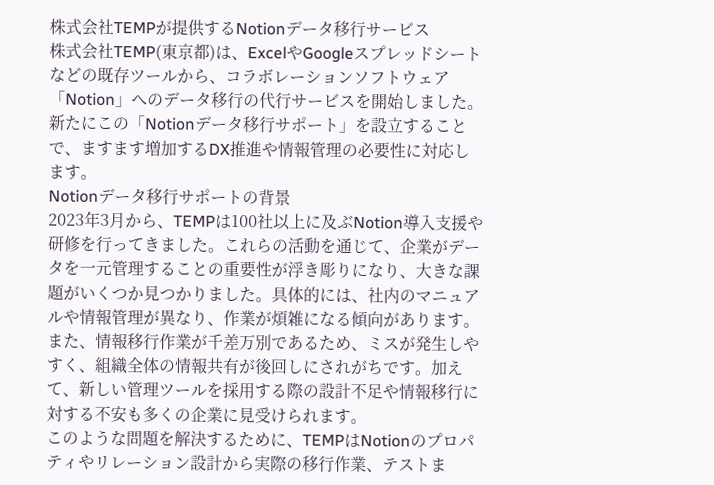株式会社TEMPが提供するNotionデータ移行サービス
株式会社TEMP(東京都)は、ExcelやGoogleスプレッドシートなどの既存ツールから、コラボレーションソフトウェア「Notion」へのデータ移行の代行サービスを開始しました。新たにこの「Notionデータ移行サポート」を設立することで、ますます増加するDX推進や情報管理の必要性に対応します。
Notionデータ移行サポートの背景
2023年3月から、TEMPは100社以上に及ぶNotion導入支援や研修を行ってきました。これらの活動を通じて、企業がデータを一元管理することの重要性が浮き彫りになり、大きな課題がいくつか見つかりました。具体的には、社内のマニュアルや情報管理が異なり、作業が煩雑になる傾向があります。また、情報移行作業が千差万別であるため、ミスが発生しやすく、組織全体の情報共有が後回しにされがちです。加えて、新しい管理ツールを採用する際の設計不足や情報移行に対する不安も多くの企業に見受けられます。
このような問題を解決するために、TEMPはNotionのプロパティやリレーション設計から実際の移行作業、テストま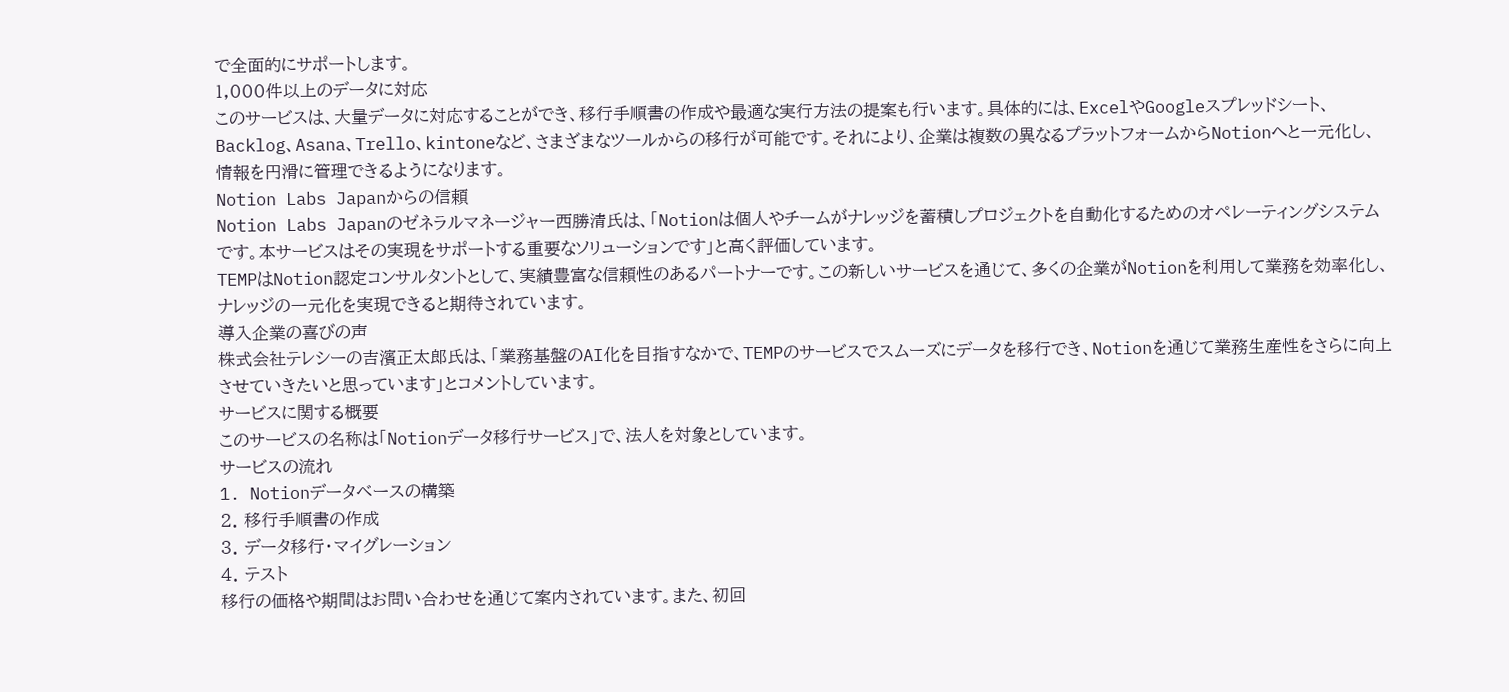で全面的にサポートします。
1,000件以上のデータに対応
このサービスは、大量データに対応することができ、移行手順書の作成や最適な実行方法の提案も行います。具体的には、ExcelやGoogleスプレッドシート、Backlog、Asana、Trello、kintoneなど、さまざまなツールからの移行が可能です。それにより、企業は複数の異なるプラットフォームからNotionへと一元化し、情報を円滑に管理できるようになります。
Notion Labs Japanからの信頼
Notion Labs Japanのゼネラルマネージャー西勝清氏は、「Notionは個人やチームがナレッジを蓄積しプロジェクトを自動化するためのオペレーティングシステムです。本サービスはその実現をサポートする重要なソリューションです」と高く評価しています。
TEMPはNotion認定コンサルタントとして、実績豊富な信頼性のあるパートナーです。この新しいサービスを通じて、多くの企業がNotionを利用して業務を効率化し、ナレッジの一元化を実現できると期待されています。
導入企業の喜びの声
株式会社テレシーの吉濱正太郎氏は、「業務基盤のAI化を目指すなかで、TEMPのサービスでスムーズにデータを移行でき、Notionを通じて業務生産性をさらに向上させていきたいと思っています」とコメントしています。
サービスに関する概要
このサービスの名称は「Notionデータ移行サービス」で、法人を対象としています。
サービスの流れ
1. Notionデータベースの構築
2. 移行手順書の作成
3. データ移行・マイグレーション
4. テスト
移行の価格や期間はお問い合わせを通じて案内されています。また、初回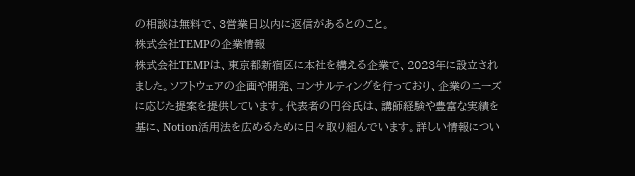の相談は無料で、3営業日以内に返信があるとのこと。
株式会社TEMPの企業情報
株式会社TEMPは、東京都新宿区に本社を構える企業で、2023年に設立されました。ソフトウェアの企画や開発、コンサルティングを行っており、企業のニーズに応じた提案を提供しています。代表者の円谷氏は、講師経験や豊富な実績を基に、Notion活用法を広めるために日々取り組んでいます。詳しい情報につい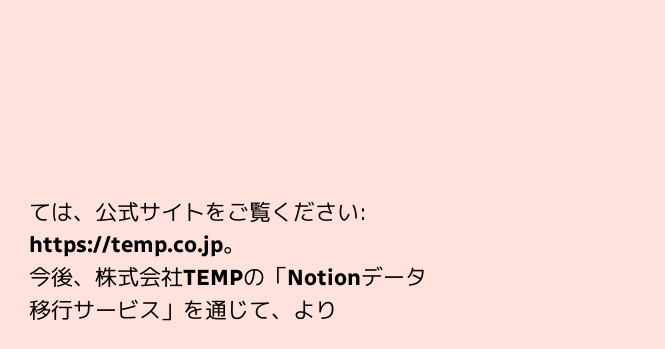ては、公式サイトをご覧ください:
https://temp.co.jp。
今後、株式会社TEMPの「Notionデータ移行サービス」を通じて、より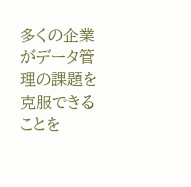多くの企業がデータ管理の課題を克服できることを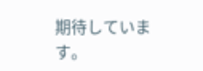期待しています。